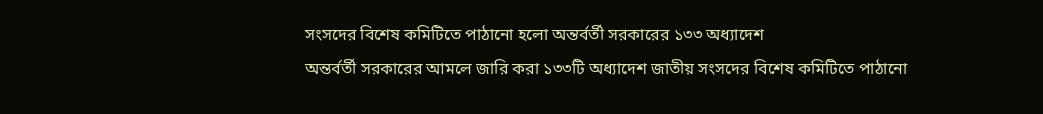সংসদের বিশেষ কমিটিতে পাঠানো হলো অন্তর্বর্তী সরকারের ১৩৩ অধ্যাদেশ
অন্তর্বর্তী সরকারের আমলে জারি করা ১৩৩টি অধ্যাদেশ জাতীয় সংসদের বিশেষ কমিটিতে পাঠানো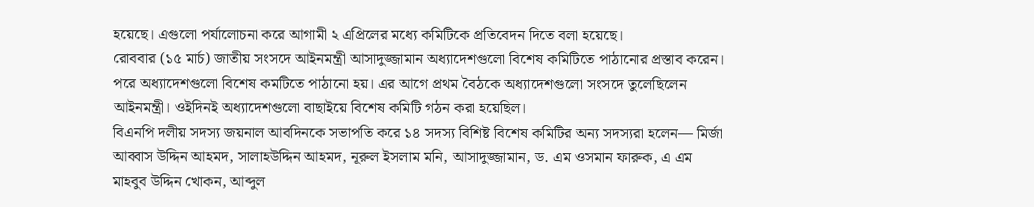হয়েছে। এগুলো পর্যালোচনা করে আগামী ২ এপ্রিলের মধ্যে কমিটিকে প্রতিবেদন দিতে বলা হয়েছে।
রোববার (১৫ মার্চ) জাতীয় সংসদে আইনমন্ত্রী আসাদুজ্জামান অধ্যাদেশগুলো বিশেষ কমিটিতে পাঠানোর প্রস্তাব করেন। পরে অধ্যাদেশগুলো বিশেষ কমটিতে পাঠানো হয়। এর আগে প্রথম বৈঠকে অধ্যাদেশগুলো সংসদে তুলেছিলেন আইনমন্ত্রী। ওইদিনই অধ্যাদেশগুলো বাছাইয়ে বিশেষ কমিটি গঠন করা হয়েছিল।
বিএনপি দলীয় সদস্য জয়নাল আবদিনকে সভাপতি করে ১৪ সদস্য বিশিষ্ট বিশেষ কমিটির অন্য সদস্যরা হলেন— মির্জা আব্বাস উদ্দিন আহমদ, সালাহউদ্দিন আহমদ, নূরুল ইসলাম মনি, আসাদুজ্জামান, ড. এম ওসমান ফারুক, এ এম মাহবুব উদ্দিন খোকন, আব্দুল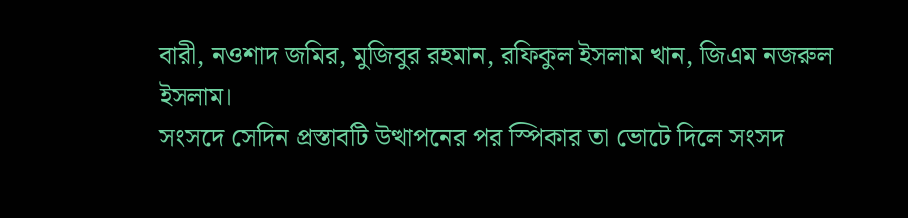বারী, নওশাদ জমির, মুজিবুর রহমান, রফিকুল ইসলাম খান, জিএম নজরুল ইসলাম।
সংসদে সেদিন প্রস্তাবটি উত্থাপনের পর স্পিকার তা ভোটে দিলে সংসদ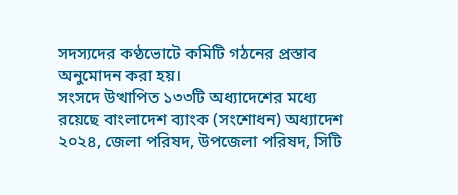সদস্যদের কণ্ঠভোটে কমিটি গঠনের প্রস্তাব অনুমোদন করা হয়।
সংসদে উত্থাপিত ১৩৩টি অধ্যাদেশের মধ্যে রয়েছে বাংলাদেশ ব্যাংক (সংশোধন) অধ্যাদেশ ২০২৪, জেলা পরিষদ, উপজেলা পরিষদ, সিটি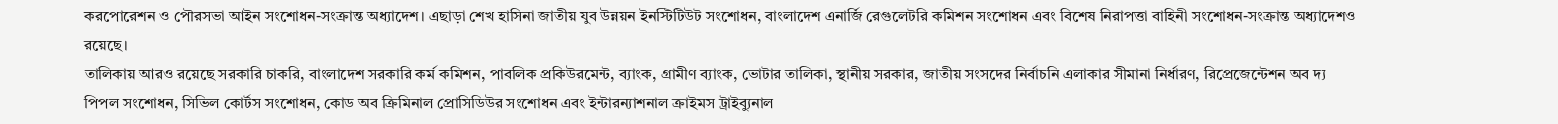করপোরেশন ও পৌরসভা আইন সংশোধন-সংক্রান্ত অধ্যাদেশ। এছাড়া শেখ হাসিনা জাতীয় যুব উন্নয়ন ইনস্টিটিউট সংশোধন, বাংলাদেশ এনার্জি রেগুলেটরি কমিশন সংশোধন এবং বিশেষ নিরাপত্তা বাহিনী সংশোধন-সংক্রান্ত অধ্যাদেশও রয়েছে।
তালিকায় আরও রয়েছে সরকারি চাকরি, বাংলাদেশ সরকারি কর্ম কমিশন, পাবলিক প্রকিউরমেন্ট, ব্যাংক, গ্রামীণ ব্যাংক, ভোটার তালিকা, স্থানীয় সরকার, জাতীয় সংসদের নির্বাচনি এলাকার সীমানা নির্ধারণ, রিপ্রেজেন্টেশন অব দ্য পিপল সংশোধন, সিভিল কোর্টস সংশোধন, কোড অব ক্রিমিনাল প্রোসিডিউর সংশোধন এবং ইন্টারন্যাশনাল ক্রাইমস ট্রাইব্যুনাল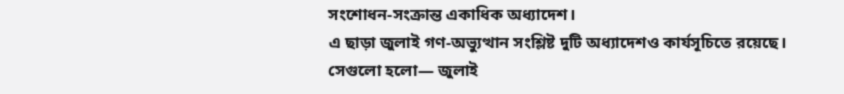সংশোধন-সংক্রান্ত একাধিক অধ্যাদেশ।
এ ছাড়া জুলাই গণ-অভ্যুত্থান সংশ্লিষ্ট দুটি অধ্যাদেশও কার্যসূচিতে রয়েছে। সেগুলো হলো— জুলাই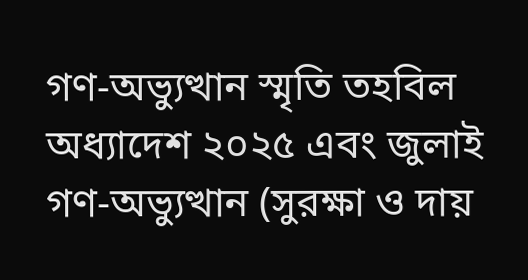গণ-অভ্যুত্থান স্মৃতি তহবিল অধ্যাদেশ ২০২৫ এবং জুলাই গণ-অভ্যুত্থান (সুরক্ষা ও দায়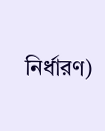নির্ধারণ)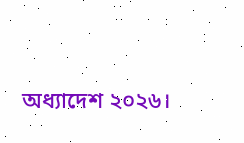অধ্যাদেশ ২০২৬।